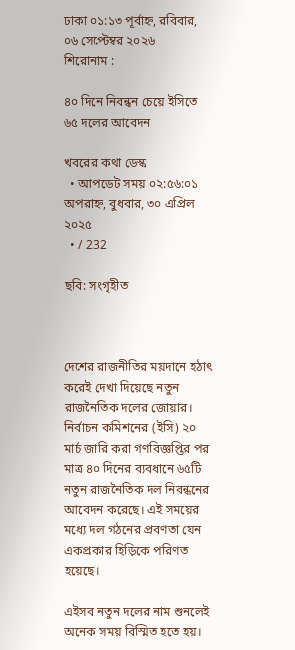ঢাকা ০১:১৩ পূর্বাহ্ন, রবিবার, ০৬ সেপ্টেম্বর ২০২৬
শিরোনাম :

৪০ দিনে নিবন্ধন চেয়ে ইসিতে ৬৫ দলের আবেদন

খবরের কথা ডেস্ক
  • আপডেট সময় ০২:৫৬:০১ অপরাহ্ন, বুধবার, ৩০ এপ্রিল ২০২৫
  • / 232

ছবি: সংগৃহীত



দেশের রাজনীতির ময়দানে হঠাৎ করেই দেখা দিয়েছে নতুন রাজনৈতিক দলের জোয়ার। নির্বাচন কমিশনের (ইসি) ২০ মার্চ জারি করা গণবিজ্ঞপ্তির পর মাত্র ৪০ দিনের ব্যবধানে ৬৫টি নতুন রাজনৈতিক দল নিবন্ধনের আবেদন করেছে। এই সময়ের মধ্যে দল গঠনের প্রবণতা যেন একপ্রকার হিড়িকে পরিণত হয়েছে।

এইসব নতুন দলের নাম শুনলেই অনেক সময় বিস্মিত হতে হয়।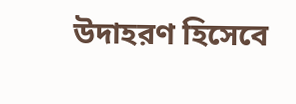উদাহরণ হিসেবে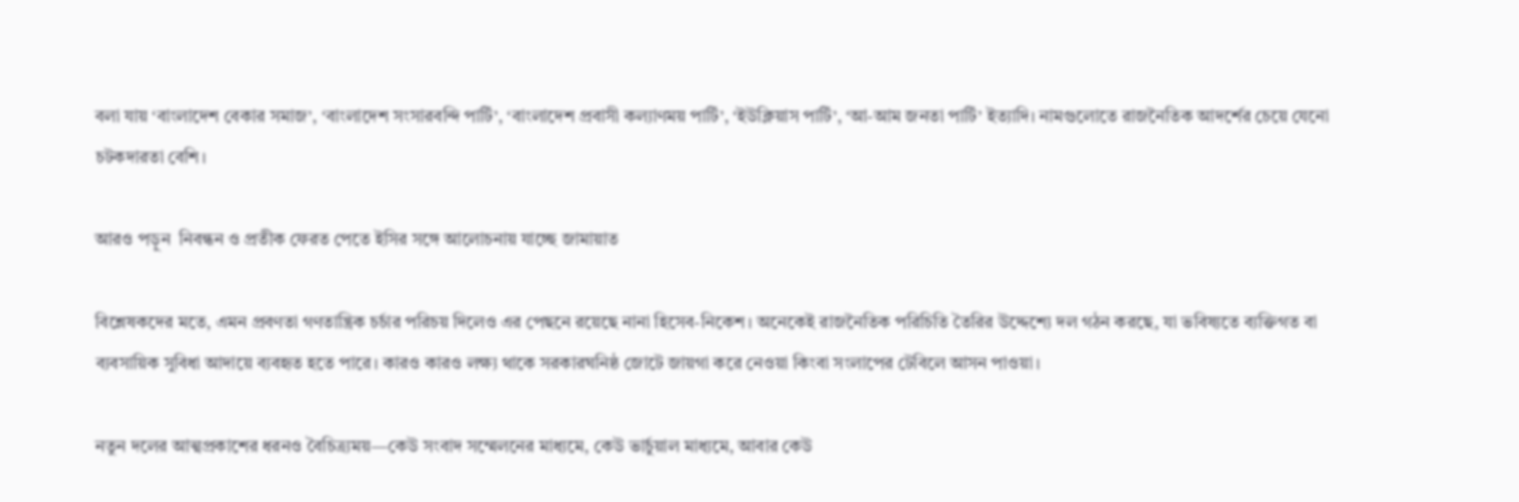বলা যায় ‘বাংলাদেশ বেকার সমাজ’, ‘বাংলাদেশ সংসারবন্দি পার্টি’, ‘বাংলাদেশ প্রবাসী কল্যাণময় পার্টি’, ‘ইউক্লিয়াস পার্টি’, ‘আ-আম জনতা পার্টি’ ইত্যাদি। নামগুলোতে রাজনৈতিক আদর্শের চেয়ে যেনো চটকদারতা বেশি।

আরও পড়ুন  নিবন্ধন ও প্রতীক ফেরত পেতে ইসির সঙ্গে আলোচনায় যাচ্ছে জামায়াত

বিশ্লেষকদের মতে, এমন প্রবণতা গণতান্ত্রিক চর্চার পরিচয় দিলেও এর পেছনে রয়েছে নানা হিসেব-নিকেশ। অনেকেই রাজনৈতিক পরিচিতি তৈরির উদ্দেশ্যে দল গঠন করছে, যা ভবিষ্যতে ব্যক্তিগত বা ব্যবসায়িক সুবিধা আদায়ে ব্যবহৃত হতে পারে। কারও কারও লক্ষ্য থাকে সরকারঘনিষ্ঠ জোটে জায়গা করে নেওয়া কিংবা সংলাপের টেবিলে আসন পাওয়া।

নতুন দলের আত্মপ্রকাশের ধরনও বৈচিত্র্যময়—কেউ সংবাদ সম্মেলনের মাধ্যমে, কেউ ভার্চুয়াল মাধ্যমে, আবার কেউ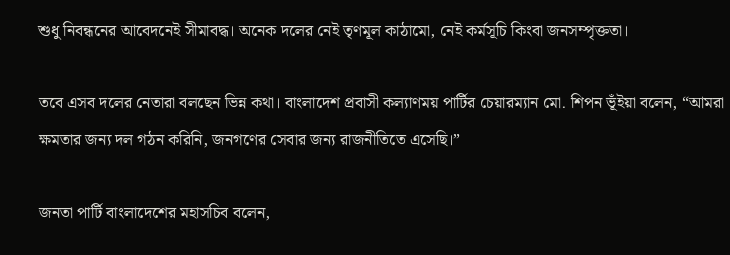শুধু নিবন্ধনের আবেদনেই সীমাবদ্ধ। অনেক দলের নেই তৃণমূল কাঠামো, নেই কর্মসূচি কিংবা জনসম্পৃক্ততা।

তবে এসব দলের নেতারা বলছেন ভিন্ন কথা। বাংলাদেশ প্রবাসী কল্যাণময় পার্টির চেয়ারম্যান মো. শিপন ভূঁইয়া বলেন, “আমরা ক্ষমতার জন্য দল গঠন করিনি, জনগণের সেবার জন্য রাজনীতিতে এসেছি।”

জনতা পার্টি বাংলাদেশের মহাসচিব বলেন,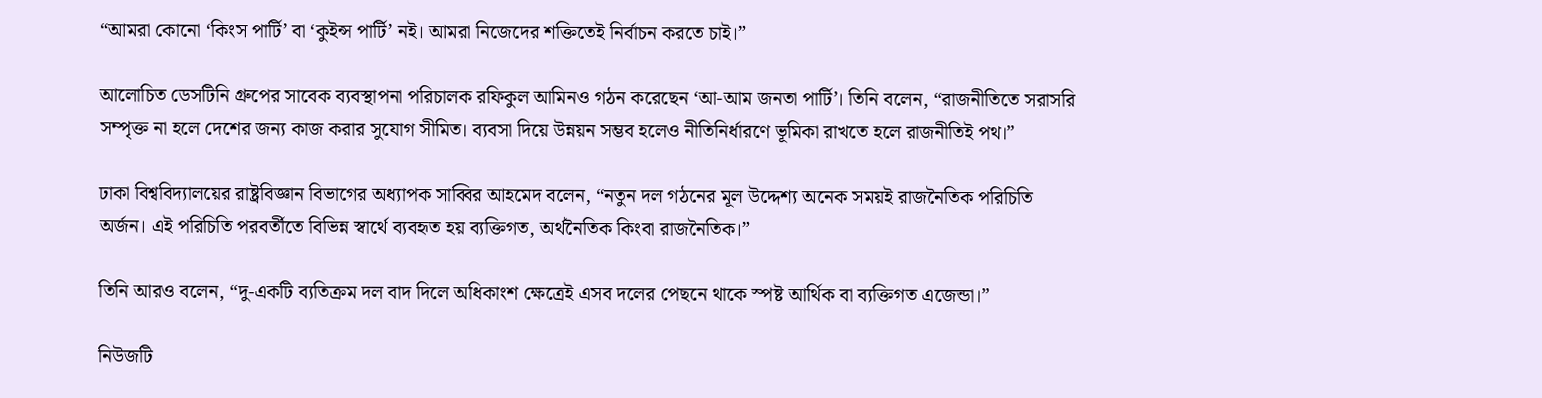“আমরা কোনো ‘কিংস পার্টি’ বা ‘কুইন্স পার্টি’ নই। আমরা নিজেদের শক্তিতেই নির্বাচন করতে চাই।”

আলোচিত ডেসটিনি গ্রুপের সাবেক ব্যবস্থাপনা পরিচালক রফিকুল আমিনও গঠন করেছেন ‘আ-আম জনতা পার্টি’। তিনি বলেন, “রাজনীতিতে সরাসরি সম্পৃক্ত না হলে দেশের জন্য কাজ করার সুযোগ সীমিত। ব্যবসা দিয়ে উন্নয়ন সম্ভব হলেও নীতিনির্ধারণে ভূমিকা রাখতে হলে রাজনীতিই পথ।”

ঢাকা বিশ্ববিদ্যালয়ের রাষ্ট্রবিজ্ঞান বিভাগের অধ্যাপক সাব্বির আহমেদ বলেন, “নতুন দল গঠনের মূল উদ্দেশ্য অনেক সময়ই রাজনৈতিক পরিচিতি অর্জন। এই পরিচিতি পরবর্তীতে বিভিন্ন স্বার্থে ব্যবহৃত হয় ব্যক্তিগত, অর্থনৈতিক কিংবা রাজনৈতিক।”

তিনি আরও বলেন, “দু-একটি ব্যতিক্রম দল বাদ দিলে অধিকাংশ ক্ষেত্রেই এসব দলের পেছনে থাকে স্পষ্ট আর্থিক বা ব্যক্তিগত এজেন্ডা।”

নিউজটি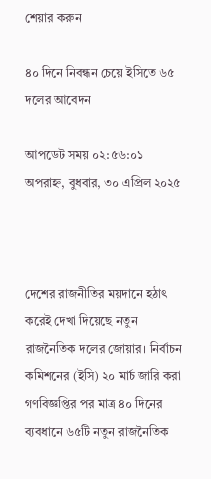শেয়ার করুন

৪০ দিনে নিবন্ধন চেয়ে ইসিতে ৬৫ দলের আবেদন

আপডেট সময় ০২:৫৬:০১ অপরাহ্ন, বুধবার, ৩০ এপ্রিল ২০২৫



দেশের রাজনীতির ময়দানে হঠাৎ করেই দেখা দিয়েছে নতুন রাজনৈতিক দলের জোয়ার। নির্বাচন কমিশনের (ইসি) ২০ মার্চ জারি করা গণবিজ্ঞপ্তির পর মাত্র ৪০ দিনের ব্যবধানে ৬৫টি নতুন রাজনৈতিক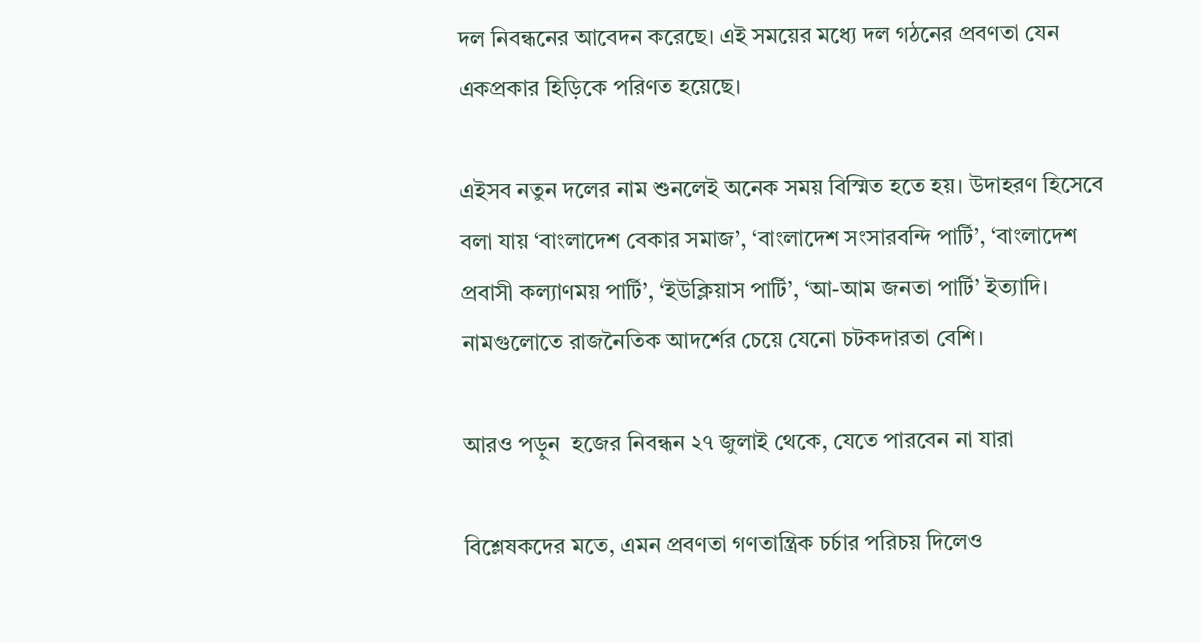দল নিবন্ধনের আবেদন করেছে। এই সময়ের মধ্যে দল গঠনের প্রবণতা যেন একপ্রকার হিড়িকে পরিণত হয়েছে।

এইসব নতুন দলের নাম শুনলেই অনেক সময় বিস্মিত হতে হয়। উদাহরণ হিসেবে বলা যায় ‘বাংলাদেশ বেকার সমাজ’, ‘বাংলাদেশ সংসারবন্দি পার্টি’, ‘বাংলাদেশ প্রবাসী কল্যাণময় পার্টি’, ‘ইউক্লিয়াস পার্টি’, ‘আ-আম জনতা পার্টি’ ইত্যাদি। নামগুলোতে রাজনৈতিক আদর্শের চেয়ে যেনো চটকদারতা বেশি।

আরও পড়ুন  হজের নিবন্ধন ২৭ জুলাই থেকে, যেতে পারবেন না যারা

বিশ্লেষকদের মতে, এমন প্রবণতা গণতান্ত্রিক চর্চার পরিচয় দিলেও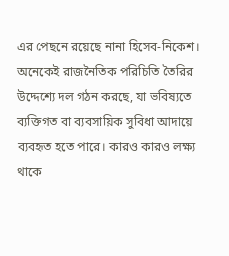এর পেছনে রয়েছে নানা হিসেব-নিকেশ। অনেকেই রাজনৈতিক পরিচিতি তৈরির উদ্দেশ্যে দল গঠন করছে, যা ভবিষ্যতে ব্যক্তিগত বা ব্যবসায়িক সুবিধা আদায়ে ব্যবহৃত হতে পারে। কারও কারও লক্ষ্য থাকে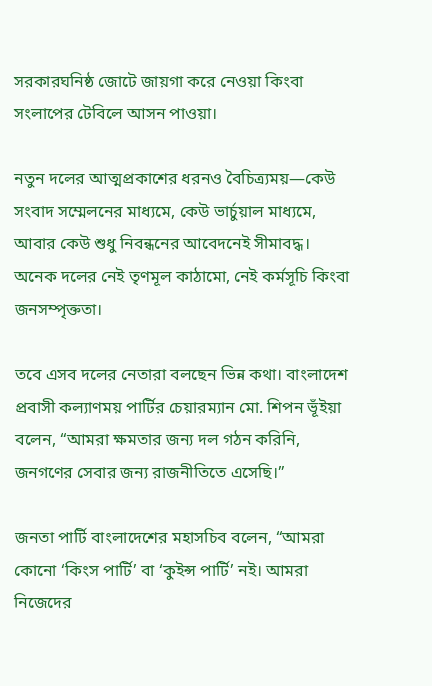সরকারঘনিষ্ঠ জোটে জায়গা করে নেওয়া কিংবা সংলাপের টেবিলে আসন পাওয়া।

নতুন দলের আত্মপ্রকাশের ধরনও বৈচিত্র্যময়—কেউ সংবাদ সম্মেলনের মাধ্যমে, কেউ ভার্চুয়াল মাধ্যমে, আবার কেউ শুধু নিবন্ধনের আবেদনেই সীমাবদ্ধ। অনেক দলের নেই তৃণমূল কাঠামো, নেই কর্মসূচি কিংবা জনসম্পৃক্ততা।

তবে এসব দলের নেতারা বলছেন ভিন্ন কথা। বাংলাদেশ প্রবাসী কল্যাণময় পার্টির চেয়ারম্যান মো. শিপন ভূঁইয়া বলেন, “আমরা ক্ষমতার জন্য দল গঠন করিনি, জনগণের সেবার জন্য রাজনীতিতে এসেছি।”

জনতা পার্টি বাংলাদেশের মহাসচিব বলেন, “আমরা কোনো ‘কিংস পার্টি’ বা ‘কুইন্স পার্টি’ নই। আমরা নিজেদের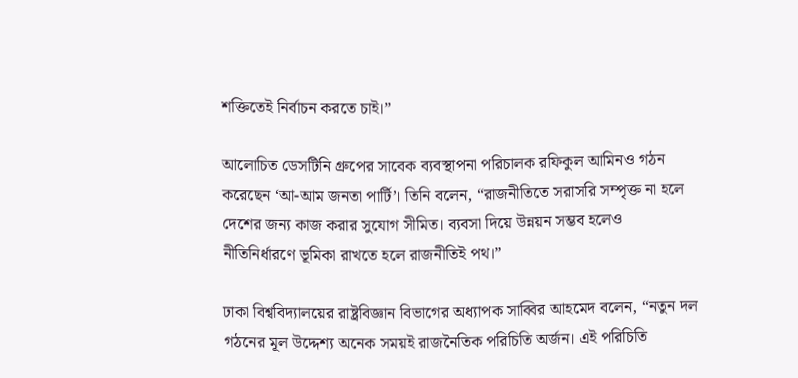শক্তিতেই নির্বাচন করতে চাই।”

আলোচিত ডেসটিনি গ্রুপের সাবেক ব্যবস্থাপনা পরিচালক রফিকুল আমিনও গঠন করেছেন ‘আ-আম জনতা পার্টি’। তিনি বলেন, “রাজনীতিতে সরাসরি সম্পৃক্ত না হলে দেশের জন্য কাজ করার সুযোগ সীমিত। ব্যবসা দিয়ে উন্নয়ন সম্ভব হলেও নীতিনির্ধারণে ভূমিকা রাখতে হলে রাজনীতিই পথ।”

ঢাকা বিশ্ববিদ্যালয়ের রাষ্ট্রবিজ্ঞান বিভাগের অধ্যাপক সাব্বির আহমেদ বলেন, “নতুন দল গঠনের মূল উদ্দেশ্য অনেক সময়ই রাজনৈতিক পরিচিতি অর্জন। এই পরিচিতি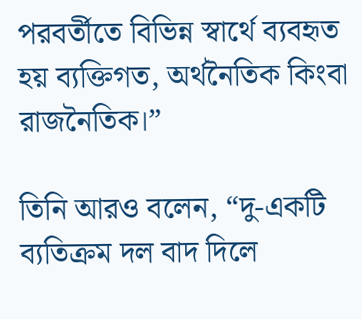পরবর্তীতে বিভিন্ন স্বার্থে ব্যবহৃত হয় ব্যক্তিগত, অর্থনৈতিক কিংবা রাজনৈতিক।”

তিনি আরও বলেন, “দু-একটি ব্যতিক্রম দল বাদ দিলে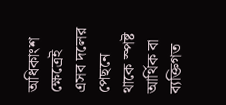অধিকাংশ ক্ষেত্রেই এসব দলের পেছনে থাকে স্পষ্ট আর্থিক বা ব্যক্তিগত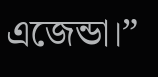এজেন্ডা।”